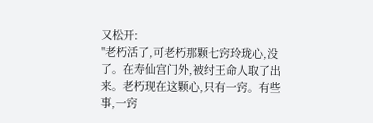又松开:
"老朽活了,可老朽那颗七窍玲珑心,没了。在寿仙宫门外,被纣王命人取了出来。老朽现在这颗心,只有一窍。有些事,一窍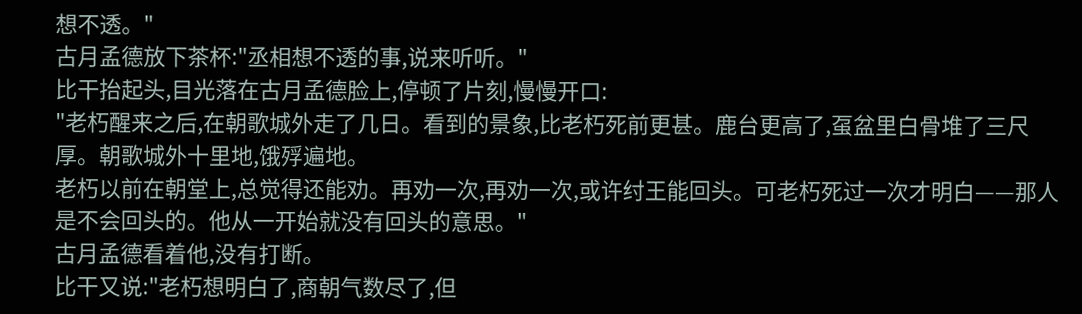想不透。"
古月孟德放下茶杯:"丞相想不透的事,说来听听。"
比干抬起头,目光落在古月孟德脸上,停顿了片刻,慢慢开口:
"老朽醒来之后,在朝歌城外走了几日。看到的景象,比老朽死前更甚。鹿台更高了,虿盆里白骨堆了三尺厚。朝歌城外十里地,饿殍遍地。
老朽以前在朝堂上,总觉得还能劝。再劝一次,再劝一次,或许纣王能回头。可老朽死过一次才明白——那人是不会回头的。他从一开始就没有回头的意思。"
古月孟德看着他,没有打断。
比干又说:"老朽想明白了,商朝气数尽了,但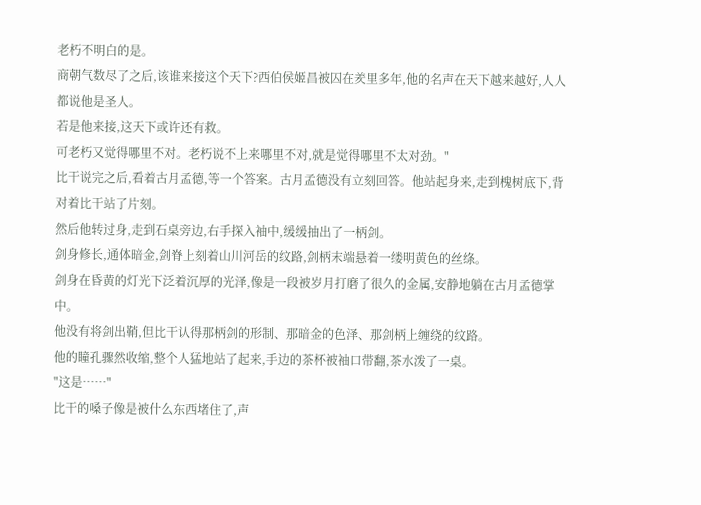老朽不明白的是。
商朝气数尽了之后,该谁来接这个天下?西伯侯姬昌被囚在羑里多年,他的名声在天下越来越好,人人都说他是圣人。
若是他来接,这天下或许还有救。
可老朽又觉得哪里不对。老朽说不上来哪里不对,就是觉得哪里不太对劲。"
比干说完之后,看着古月孟德,等一个答案。古月孟德没有立刻回答。他站起身来,走到槐树底下,背对着比干站了片刻。
然后他转过身,走到石桌旁边,右手探入袖中,缓缓抽出了一柄剑。
剑身修长,通体暗金,剑脊上刻着山川河岳的纹路,剑柄末端悬着一缕明黄色的丝绦。
剑身在昏黄的灯光下泛着沉厚的光泽,像是一段被岁月打磨了很久的金属,安静地躺在古月孟德掌中。
他没有将剑出鞘,但比干认得那柄剑的形制、那暗金的色泽、那剑柄上缠绕的纹路。
他的瞳孔骤然收缩,整个人猛地站了起来,手边的茶杯被袖口带翻,茶水泼了一桌。
"这是……"
比干的嗓子像是被什么东西堵住了,声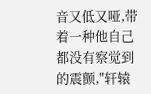音又低又哑,带着一种他自己都没有察觉到的震颤,"轩辕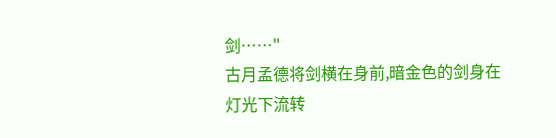剑……"
古月孟德将剑横在身前,暗金色的剑身在灯光下流转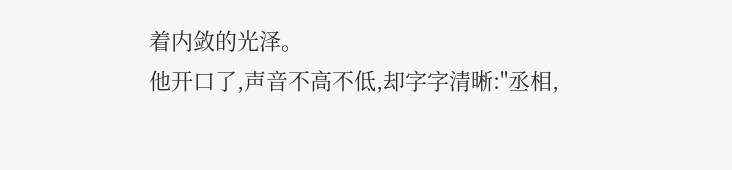着内敛的光泽。
他开口了,声音不高不低,却字字清晰:"丞相,